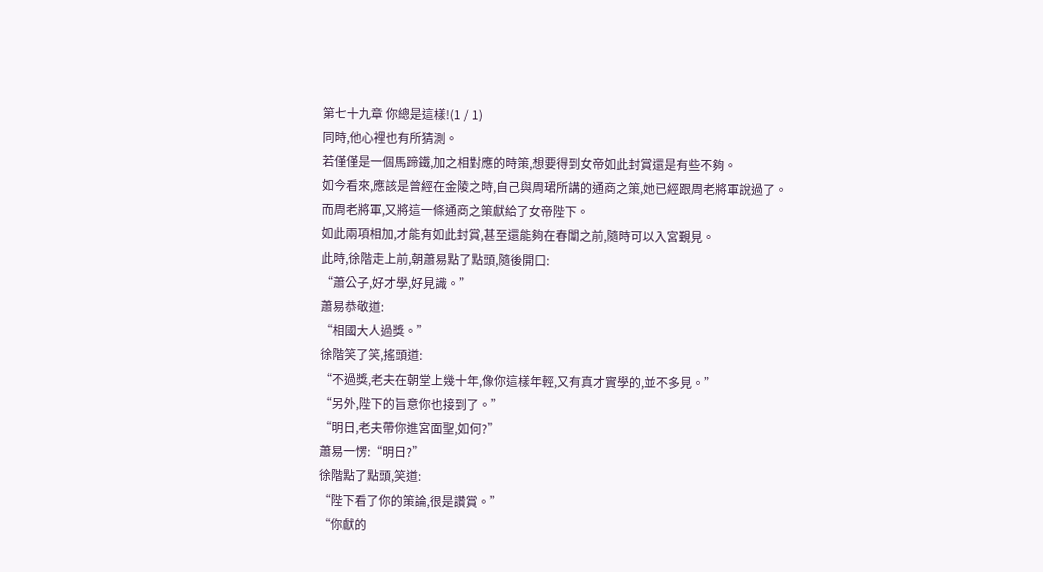第七十九章 你總是這樣!(1 / 1)
同時,他心裡也有所猜測。
若僅僅是一個馬蹄鐵,加之相對應的時策,想要得到女帝如此封賞還是有些不夠。
如今看來,應該是曾經在金陵之時,自己與周珺所講的通商之策,她已經跟周老將軍說過了。
而周老將軍,又將這一條通商之策獻給了女帝陛下。
如此兩項相加,才能有如此封賞,甚至還能夠在春闈之前,隨時可以入宮覲見。
此時,徐階走上前,朝蕭易點了點頭,隨後開口:
“蕭公子,好才學,好見識。”
蕭易恭敬道:
“相國大人過獎。”
徐階笑了笑,搖頭道:
“不過獎,老夫在朝堂上幾十年,像你這樣年輕,又有真才實學的,並不多見。”
“另外,陛下的旨意你也接到了。”
“明日,老夫帶你進宮面聖,如何?”
蕭易一愣:“明日?”
徐階點了點頭,笑道:
“陛下看了你的策論,很是讚賞。”
“你獻的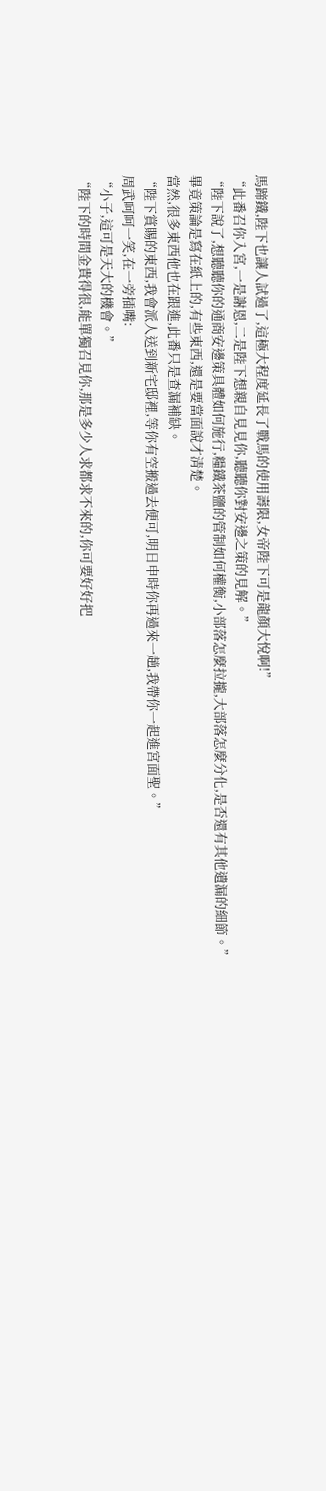馬蹄鐵,陛下也讓人試過了,這極大程度延長了戰馬的使用壽限,女帝陛下可是龍顏大悅啊!”
“此番召你入宮,一是謝恩,二是陛下想親自見見你,聽聽你對安邊之策的見解。”
“陛下說了,想聽聽你的通商安邊策具體如何施行,糧鐵茶鹽的管制如何權衡,小部落怎麼拉攏,大部落怎麼分化,是否還有其他遺漏的細節。”
畢竟策論是寫在紙上的,有些東西,還是要當面說才清楚。
當然,很多東西他也在跟進,此番只是查漏補缺。
“陛下賞賜的東西,我會派人送到新宅邸裡,等你有空搬過去便可,明日申時你再過來一趟,我帶你一起進宮面聖。”
周武呵呵一笑,在一旁插嘴:
“小子,這可是天大的機會。”
“陛下的時間金貴得很,能單獨召見你,那是多少人求都求不來的,你可要好好把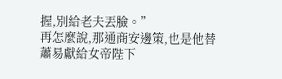握,別給老夫丟臉。”
再怎麼說,那通商安邊策,也是他替蕭易獻給女帝陛下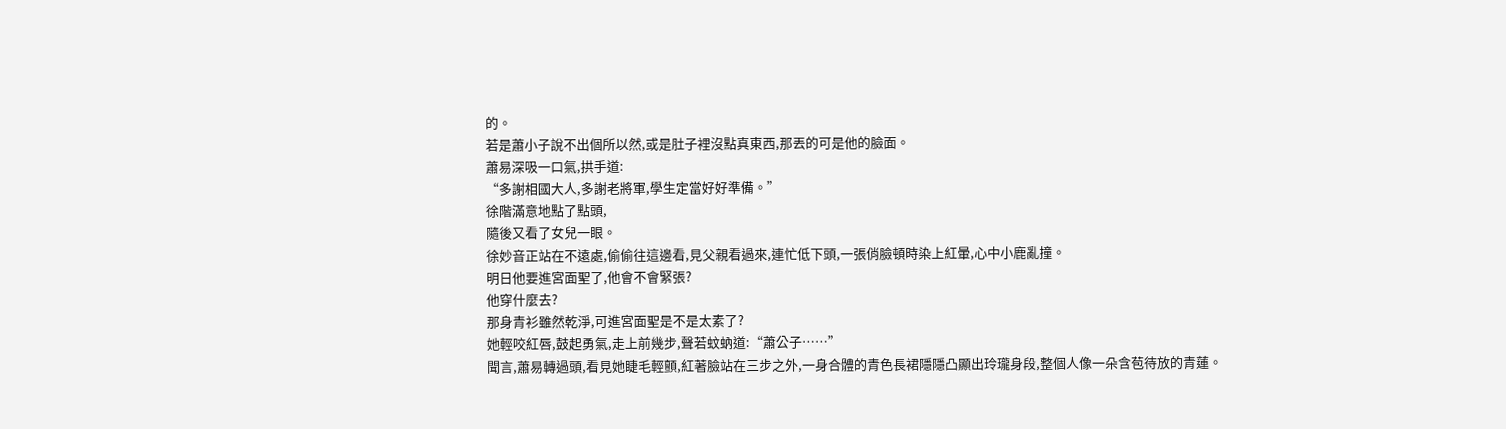的。
若是蕭小子說不出個所以然,或是肚子裡沒點真東西,那丟的可是他的臉面。
蕭易深吸一口氣,拱手道:
“多謝相國大人,多謝老將軍,學生定當好好準備。”
徐階滿意地點了點頭,
隨後又看了女兒一眼。
徐妙音正站在不遠處,偷偷往這邊看,見父親看過來,連忙低下頭,一張俏臉頓時染上紅暈,心中小鹿亂撞。
明日他要進宮面聖了,他會不會緊張?
他穿什麼去?
那身青衫雖然乾淨,可進宮面聖是不是太素了?
她輕咬紅唇,鼓起勇氣,走上前幾步,聲若蚊蚋道:“蕭公子……”
聞言,蕭易轉過頭,看見她睫毛輕顫,紅著臉站在三步之外,一身合體的青色長裙隱隱凸顯出玲瓏身段,整個人像一朵含苞待放的青蓮。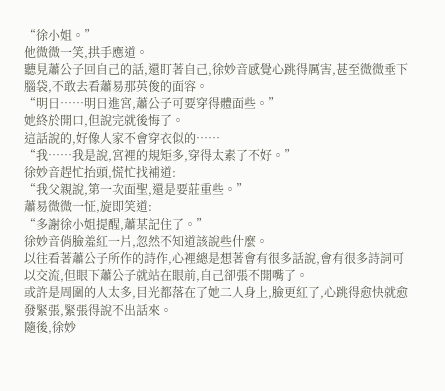“徐小姐。”
他微微一笑,拱手應道。
聽見蕭公子回自己的話,還盯著自己,徐妙音感覺心跳得厲害,甚至微微垂下腦袋,不敢去看蕭易那英俊的面容。
“明日……明日進宮,蕭公子可要穿得體面些。”
她終於開口,但說完就後悔了。
這話說的,好像人家不會穿衣似的……
“我……我是說,宮裡的規矩多,穿得太素了不好。”
徐妙音趕忙抬頭,慌忙找補道:
“我父親說,第一次面聖,還是要莊重些。”
蕭易微微一怔,旋即笑道:
“多謝徐小姐提醒,蕭某記住了。”
徐妙音俏臉羞紅一片,忽然不知道該說些什麼。
以往看著蕭公子所作的詩作,心裡總是想著會有很多話說,會有很多詩詞可以交流,但眼下蕭公子就站在眼前,自己卻張不開嘴了。
或許是周圍的人太多,目光都落在了她二人身上,臉更紅了,心跳得愈快就愈發緊張,緊張得說不出話來。
隨後,徐妙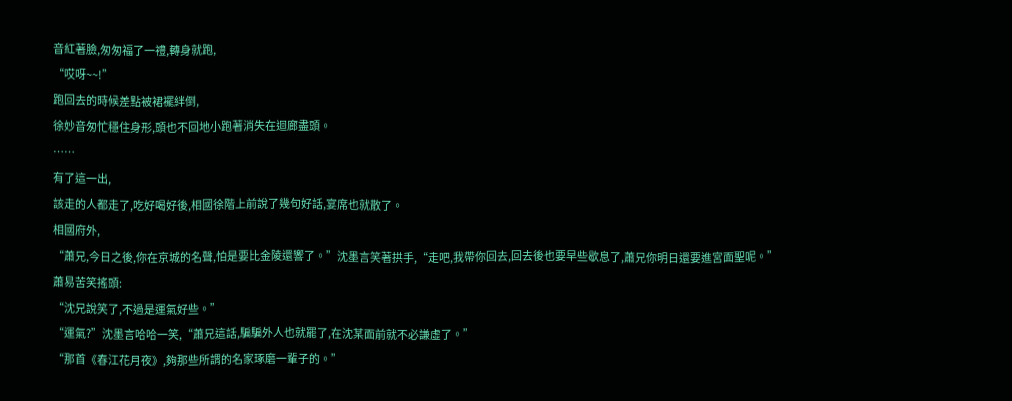音紅著臉,匆匆福了一禮,轉身就跑,
“哎呀~~!”
跑回去的時候差點被裙襬絆倒,
徐妙音匆忙穩住身形,頭也不回地小跑著消失在迴廊盡頭。
……
有了這一出,
該走的人都走了,吃好喝好後,相國徐階上前說了幾句好話,宴席也就散了。
相國府外,
“蕭兄,今日之後,你在京城的名聲,怕是要比金陵還響了。”沈墨言笑著拱手,“走吧,我帶你回去,回去後也要早些歇息了,蕭兄你明日還要進宮面聖呢。”
蕭易苦笑搖頭:
“沈兄說笑了,不過是運氣好些。”
“運氣?”沈墨言哈哈一笑,“蕭兄這話,騙騙外人也就罷了,在沈某面前就不必謙虛了。”
“那首《春江花月夜》,夠那些所謂的名家琢磨一輩子的。”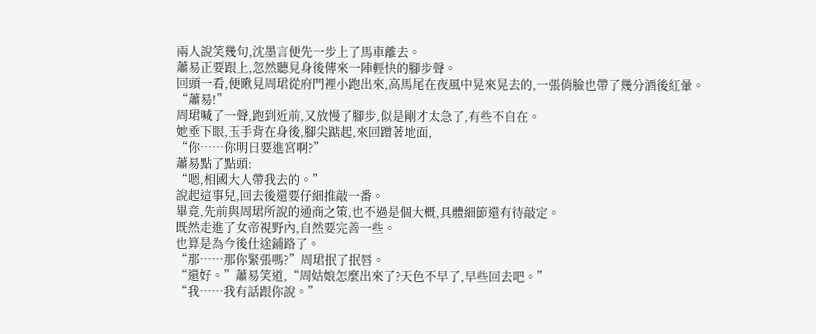兩人說笑幾句,沈墨言便先一步上了馬車離去。
蕭易正要跟上,忽然聽見身後傳來一陣輕快的腳步聲。
回頭一看,便瞅見周珺從府門裡小跑出來,高馬尾在夜風中晃來晃去的,一張俏臉也帶了幾分酒後紅暈。
“蕭易!”
周珺喊了一聲,跑到近前,又放慢了腳步,似是剛才太急了,有些不自在。
她垂下眼,玉手背在身後,腳尖踮起,來回蹭著地面,
“你……你明日要進宮啊?”
蕭易點了點頭:
“嗯,相國大人帶我去的。”
說起這事兒,回去後還要仔細推敲一番。
畢竟,先前與周珺所說的通商之策,也不過是個大概,具體細節還有待敲定。
既然走進了女帝視野內,自然要完善一些。
也算是為今後仕途鋪路了。
“那……那你緊張嗎?”周珺抿了抿唇。
“還好。”蕭易笑道,“周姑娘怎麼出來了?天色不早了,早些回去吧。”
“我……我有話跟你說。”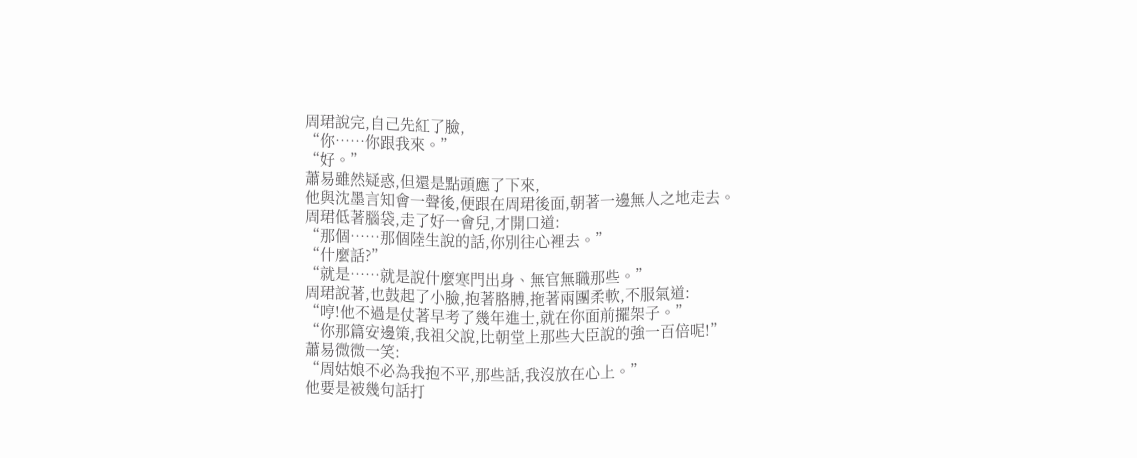周珺說完,自己先紅了臉,
“你……你跟我來。”
“好。”
蕭易雖然疑惑,但還是點頭應了下來,
他與沈墨言知會一聲後,便跟在周珺後面,朝著一邊無人之地走去。
周珺低著腦袋,走了好一會兒,才開口道:
“那個……那個陸生說的話,你別往心裡去。”
“什麼話?”
“就是……就是說什麼寒門出身、無官無職那些。”
周珺說著,也鼓起了小臉,抱著胳膊,拖著兩團柔軟,不服氣道:
“哼!他不過是仗著早考了幾年進士,就在你面前擺架子。”
“你那篇安邊策,我祖父說,比朝堂上那些大臣說的強一百倍呢!”
蕭易微微一笑:
“周姑娘不必為我抱不平,那些話,我沒放在心上。”
他要是被幾句話打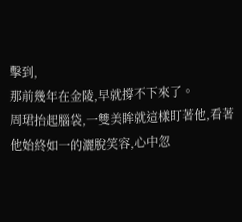擊到,
那前幾年在金陵,早就撐不下來了。
周珺抬起腦袋,一雙美眸就這樣盯著他,看著他始終如一的灑脫笑容,心中忽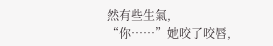然有些生氣,
“你……”她咬了咬唇,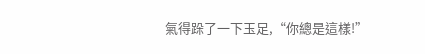氣得跺了一下玉足,“你總是這樣!”